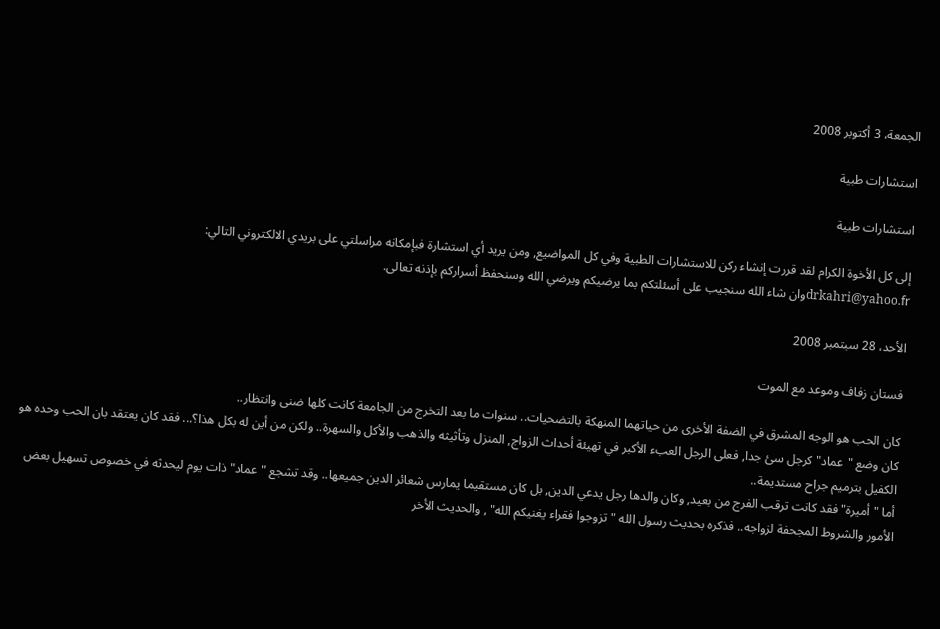الجمعة، 3 أكتوبر 2008

استشارات طبية

استشارات طبية

إلى كل الأخوة الكرام لقد قررت إنشاء ركن للاستشارات الطبية وفي كل المواضيع, ومن يريد أي استشارة فبإمكانه مراسلتي على بريدي الالكتروني التالي:
drkahri@yahoo.frوان شاء الله سنجيب على أسئلتكم بما يرضيكم ويرضي الله وسنحفظ أسراركم بإذنه تعالى.

الأحد، 28 سبتمبر 2008

فستان زفاف وموعد مع الموت

كان الحب هو الوجه المشرق في الضفة الأخرى من حياتهما المنهكة بالتضحيات.. سنوات ما بعد التخرج من الجامعة كانت كلها ضنى وانتظار..
كان وضع "عماد" كرجل سئ جدا, فعلى الرجل العبء الأكبر في تهيئة أحداث الزواج, المنزل وتأثيثه والذهب والأكل والسهرة.. ولكن من أين له بكل هذا؟... فقد كان يعتقد بان الحب وحده هو الكفيل بترميم جراح مستديمة..
أما "أميرة" فقد كانت ترقب الفرج من بعيد, وكان والدها رجل يدعي الدين, بل كان مستقيما يمارس شعائر الدين جميعها.. وقد تشجع "عماد" ذات يوم ليحدثه في خصوص تسهيل بعض الأمور والشروط المجحفة لزواجه.. فذكره بحديث رسول الله "تزوجوا فقراء يغنيكم الله" , والحديث الأخر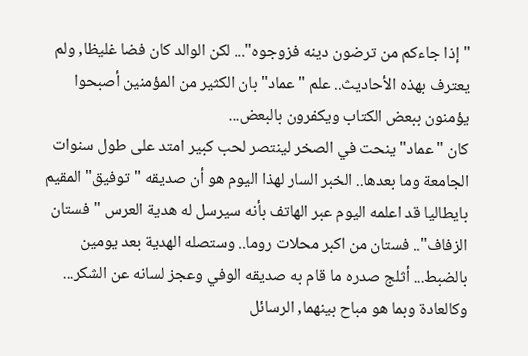"إذا جاءكم من ترضون دينه فزوجوه"... لكن الوالد كان فضا غليظا, ولم يعترف بهذه الأحاديث.. علم "عماد" بان الكثير من المؤمنين أصبحوا يؤمنون ببعض الكتاب ويكفرون بالبعض...
كان "عماد" ينحت في الصخر لينتصر لحب كبير امتد على طول سنوات الجامعة وما بعدها.. الخبر السار لهذا اليوم هو أن صديقه "توفيق" المقيم بايطاليا قد اعلمه اليوم عبر الهاتف بأنه سيرسل له هدية العرس "فستان الزفاف".. فستان من اكبر محلات روما.. وستصله الهدية بعد يومين بالضبط... أثلج صدره ما قام به صديقه الوفي وعجز لسانه عن الشكر... وكالعادة وبما هو مباح بينهما, الرسائل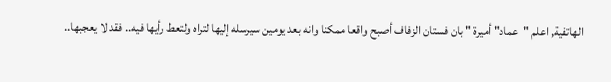الهاتفية, اعلم "عماد" أميرة " بان فستان الزفاف أصبح واقعا ممكنا وانه بعد يومين سيرسله إليها لتراه ولتعط رأيها فيه.. فقد لا يعجبها..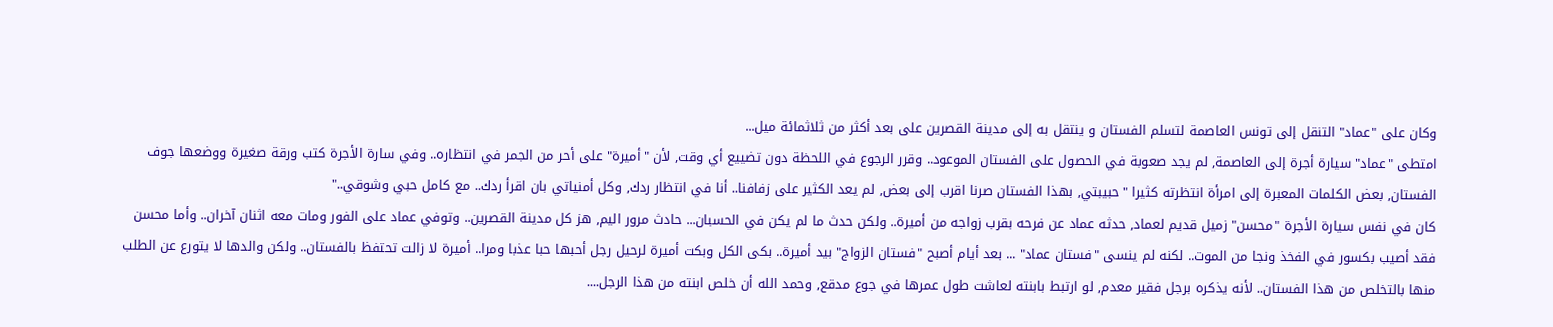وكان على "عماد" التنقل إلى تونس العاصمة لتسلم الفستان و ينتقل به إلى مدينة القصرين على بعد أكثر من ثلاثمائة ميل...
امتطى "عماد" سيارة أجرة إلى العاصمة, لم يجد صعوبة في الحصول على الفستان الموعود.. وقرر الرجوع في اللحظة دون تضييع أي وقت, لأن "أميرة" على أحر من الجمر في انتظاره.. وفي سارة الأجرة كتب ورقة صغيرة ووضعها جوف الفستان, بعض الكلمات المعبرة إلى امرأة انتظرته كثيرا "حبيبتي, بهذا الفستان صرنا اقرب إلى بعض, لم يعد الكثير على زفافنا.. أنا في انتظار ردك, وكل أمنياتي بان اقرأ ردك.. مع كامل حبي وشوقي.."
كان في نفس سيارة الأجرة "محسن" زميل قديم لعماد, حدثه عماد عن فرحه بقرب زواجه من أميرة.. ولكن حدث ما لم يكن في الحسبان... حادث مرور اليم, هز كل مدينة القصرين.. وتوفي عماد على الفور ومات معه اثنان آخران.. وأما محسن فقد أصيب بكسور في الفخذ ونجا من الموت.. لكنه لم ينسى "فستان عماد" ... بعد أيام أصبح "فستان الزواج" بيد أميرة.. بكى الكل وبكت أميرة لرحيل رجل أحبها حبا عذبا ومرا.. أميرة لا زالت تحتفظ بالفستان.. ولكن والدها لا يتورع عن الطلب منها بالتخلص من هذا الفستان.. لأنه يذكره برجل فقير معدم, لو ارتبط بابنته لعاشت طول عمرها في جوع مدقع, وحمد الله أن خلص ابنته من هذا الرجل....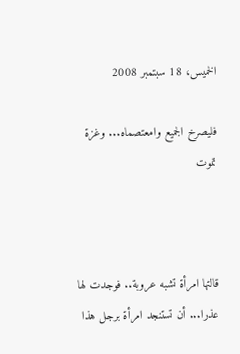الخميس، 18 سبتمبر 2008

فليصرخ الجميع وامعتصماه... وغزة تموت



قالتها امرأة تشبه عروبة.. فوجدت لها عذرا... أن تستنجد امرأة برجل هذا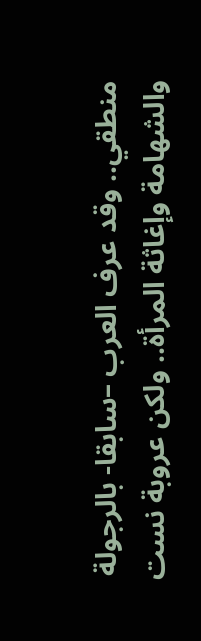منطقي.. وقد عرف العرب –سابقا- بالرجولة والشهامة وإغاثة المرأة.. ولكن عروبة نست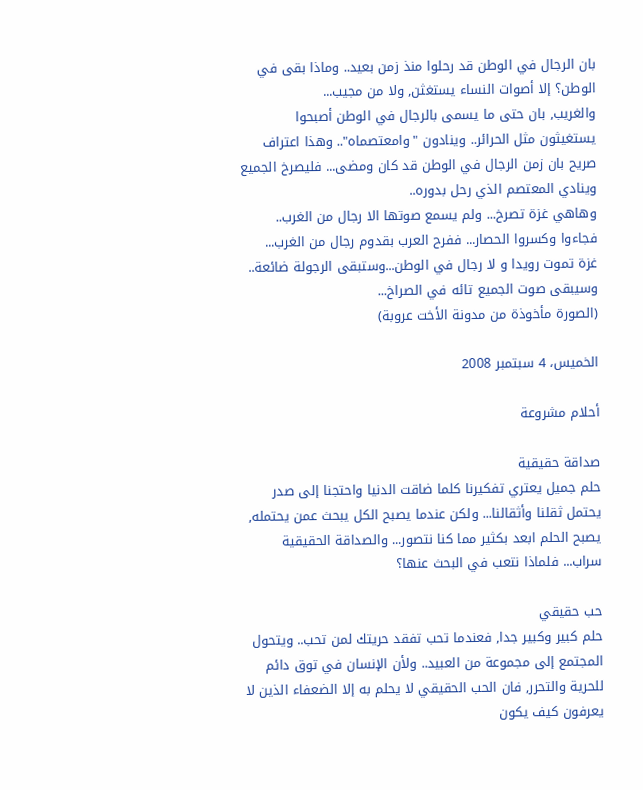بان الرجال في الوطن قد رحلوا منذ زمن بعيد.. وماذا بقى في الوطن؟ إلا أصوات النساء يستغثن, ولا من مجيب...
والغريب, بان حتى ما يسمى بالرجال في الوطن أصبحوا يستغيثون مثل الحرائر.. وينادون "وامعتصماه".. وهذا اعتراف صريح بان زمن الرجال في الوطن قد كان ومضى... فليصرخ الجميع وينادي المعتصم الذي رحل بدوره..
وهاهي غزة تصرخ... ولم يسمع صوتها الا رجال من الغرب.. فجاءوا وكسروا الحصار... ففرح العرب بقدوم رجال من الغرب...
غزة تموت رويدا و لا رجال في الوطن...وستبقى الرجولة ضائعة.. وسيبقى صوت الجميع تائه في الصراخ...
(الصورة مأخوذة من مدونة الأخت عروبة)

الخميس، 4 سبتمبر 2008

أحلام مشروعة

صداقة حقيقية
حلم جميل يعتري تفكيرنا كلما ضاقت الدنيا واحتجنا إلى صدر يحتمل ثقلنا وأثقالنا... ولكن عندما يصبح الكل يبحث عمن يحتمله, يصبح الحلم ابعد بكثير مما كنا نتصور... والصداقة الحقيقية سراب... فلماذا نتعب في البحث عنها؟

حب حقيقي
حلم كبير وكبير جدا, فعندما تحب تفقد حريتك لمن تحب.. ويتحول المجتمع إلى مجموعة من العبيد.. ولأن الإنسان في توق دائم للحرية والتحرر, فان الحب الحقيقي لا يحلم به إلا الضعفاء الذين لا يعرفون كيف يكون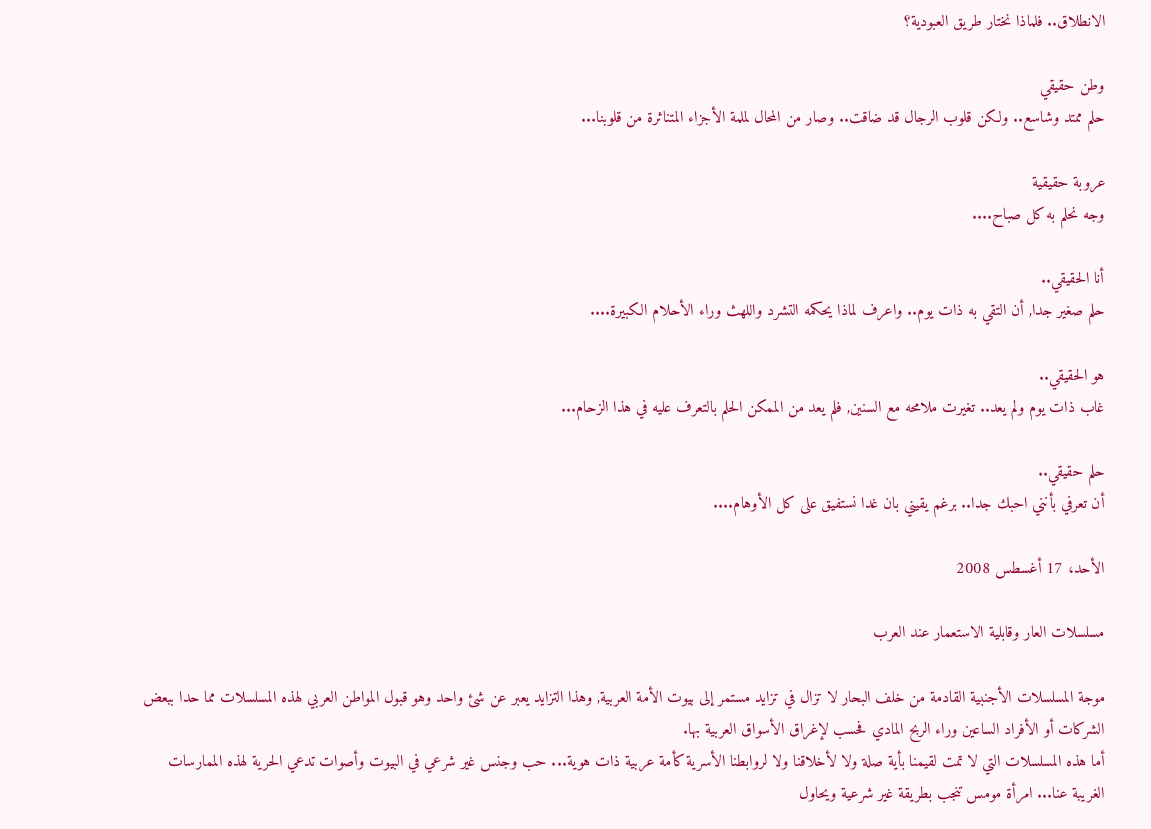الانطلاق.. فلماذا نختار طريق العبودية؟

وطن حقيقي
حلم ممتد وشاسع.. ولكن قلوب الرجال قد ضاقت.. وصار من المحال لملمة الأجزاء المتناثرة من قلوبنا...

عروبة حقيقية
وجه نحلم به كل صباح....

أنا الحقيقي..
حلم صغير جدا, أن التقي به ذات يوم.. واعرف لماذا يحكمه التشرد واللهث وراء الأحلام الكبيرة....

هو الحقيقي..
غاب ذات يوم ولم يعد.. تغيرت ملامحه مع السنين, فلم يعد من الممكن الحلم بالتعرف عليه في هذا الزحام...

حلم حقيقي..
أن تعرفي بأنني احبك جدا.. برغم يقيني بان غدا نستفيق على كل الأوهام....

الأحد، 17 أغسطس 2008

مسلسلات العار وقابلية الاستعمار عند العرب

موجة المسلسلات الأجنبية القادمة من خلف البحار لا تزال في تزايد مستمر إلى بيوت الأمة العربية, وهذا التزايد يعبر عن شئ واحد وهو قبول المواطن العربي لهذه المسلسلات مما حدا ببعض الشركات أو الأفراد الساعين وراء الربح المادي فحسب لإغراق الأسواق العربية بها.
أما هذه المسلسلات التي لا تمت لقيمنا بأية صلة ولا لأخلاقنا ولا لروابطنا الأسرية كأمة عربية ذات هوية... حب وجنس غير شرعي في البيوت وأصوات تدعي الحرية لهذه الممارسات الغريبة عنا... امرأة مومس تنجب بطريقة غير شرعية ويحاول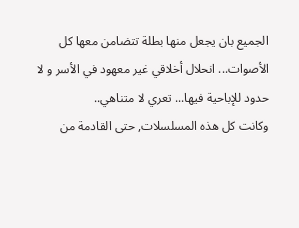الجميع بان يجعل منها بطلة تتضامن معها كل الأصوات... انحلال أخلاقي غير معهود في الأسر و لا حدود للإباحية فيها... تعري لا متناهي..
وكانت كل هذه المسلسلات, حتى القادمة من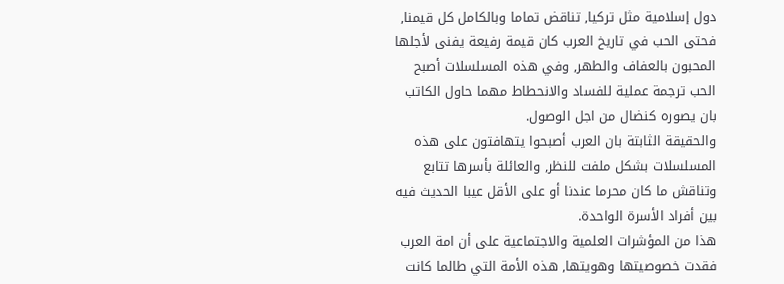دول إسلامية مثل تركيا, تناقض تماما وبالكامل كل قيمنا, فحتى الحب في تاريخ العرب كان قيمة رفيعة يفنى لأجلها المحبون بالعفاف والطهر, وفي هذه المسلسلات أصبح الحب ترجمة عملية للفساد والانحطاط مهما حاول الكاتب بان يصوره كنضال من اجل الوصول.
والحقيقة الثابتة بان العرب أصبحوا يتهافتون على هذه المسلسلات بشكل ملفت للنظر, والعائلة بأسرها تتابع وتناقش ما كان محرما عندنا أو على الأقل عيبا الحديث فيه بين أفراد الأسرة الواحدة.
هذا من المؤشرات العلمية والاجتماعية على أن امة العرب فقدت خصوصيتها وهويتها, هذه الأمة التي طالما كانت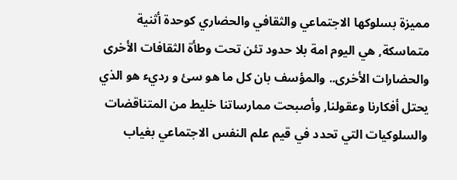مميزة بسلوكها الاجتماعي والثقافي والحضاري كوحدة أثنية متماسكة, هي اليوم امة بلا حدود تئن تحت وطأة الثقافات الأخرى والحضارات الأخرى.. والمؤسف بان كل ما هو سئ و رديء هو الذي يحتل أفكارنا وعقولنا, وأصبحت ممارساتنا خليط من المتناقضات والسلوكيات التي تحدد في قيم علم النفس الاجتماعي بغياب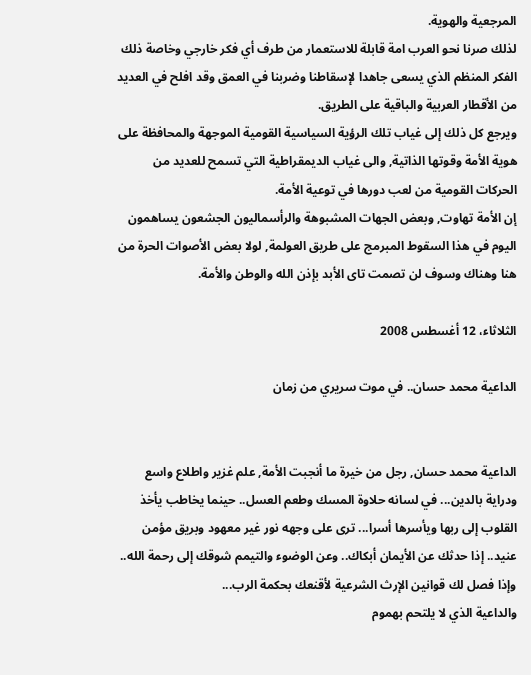المرجعية والهوية.
لذلك صرنا نحو العرب امة قابلة للاستعمار من طرف أي فكر خارجي وخاصة ذلك الفكر المنظم الذي يسعى جاهدا لإسقاطنا وضربنا في العمق وقد افلح في العديد من الأقطار العربية والباقية على الطريق.
ويرجع كل ذلك إلى غياب تلك الرؤية السياسية القومية الموجهة والمحافظة على هوية الأمة وقوتها الذاتية, والى غياب الديمقراطية التي تسمح للعديد من الحركات القومية من لعب دورها في توعية الأمة.
إن الأمة تهاوت, وبعض الجهات المشبوهة والرأسماليون الجشعون يساهمون اليوم في هذا السقوط المبرمج على طريق العولمة, لولا بعض الأصوات الحرة من هنا وهناك وسوف لن تصمت تاى الأبد بإذن الله والوطن والأمة.

الثلاثاء، 12 أغسطس 2008

الداعية محمد حسان.. في موت سريري من زمان


الداعية محمد حسان, رجل من خيرة ما أنجبت الأمة, علم غزير واطلاع واسع ودراية بالدين... في لسانه حلاوة المسك وطعم العسل.. حينما يخاطب يأخذ القلوب إلى ربها ويأسرها أسرا... ترى على وجهه نور غير معهود وبريق مؤمن عنيد.. إذا حدثك عن الأيمان أبكاك.. وعن الوضوء والتيمم شوقك إلى رحمة الله.. وإذا فصل لك قوانين الإرث الشرعية لأقنعك بحكمة الرب...
والداعية الذي لا يلتحم بهموم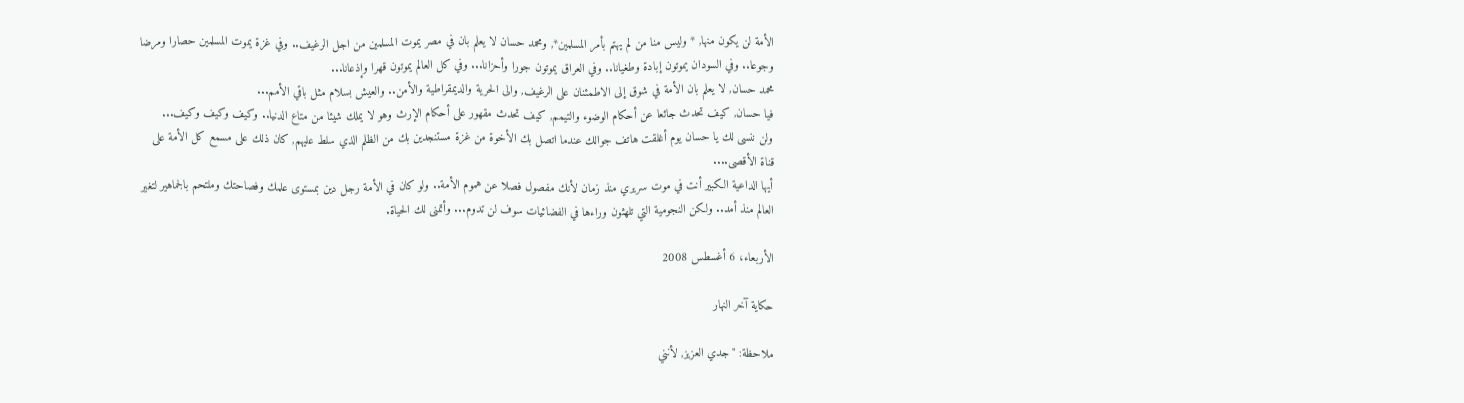الأمة لن يكون منها, * وليس منا من لم يهتم بأمر المسلمين*, ومحمد حسان لا يعلم بان في مصر يموت المسلمين من اجل الرغيف.. وفي غزة يموت المسلمين حصارا ومرضا وجوعا.. وفي السودان يموتون إبادة وطغيانا.. وفي العراق يموتون جورا وأحزانا... وفي كل العالم يموتون قهرا وإذعانا...
محمد حسان, لا يعلم بان الأمة في شوق إلى الاطمئنان على الرغيف, والى الحرية والديمقراطية والأمن.. والعيش بسلام مثل باقي الأمم...
فيا حسان, كيف تحدث جائعا عن أحكام الوضوء والتيمم, كيف تحدث مقهور على أحكام الإرث وهو لا يملك شيئا من متاع الدنيا.. وكيف وكيف وكيف...
ولن ننسى لك يا حسان يوم أغلقت هاتف جوالك عندما اتصل بك الأخوة من غزة مستنجدين بك من الظلم الذي سلط عليهم, كان ذلك على مسمع كل الأمة على قناة الأقصى....
أيها الداعية الكبير أنت في موت سريري منذ زمان لأنك مفصول فصلا عن هموم الأمة.. ولو كان في الأمة رجل دين بمستوى علمك وفصاحتك وملتحم بالجماهير لتغير العالم منذ أمد.. ولكن النجومية التي تلهثون وراءها في الفضائيات سوف لن تدوم... وأتمنى لك الحياة.

الأربعاء، 6 أغسطس 2008

حكاية آخر النهار

ملاحظة: "جدي العزيز, لأنني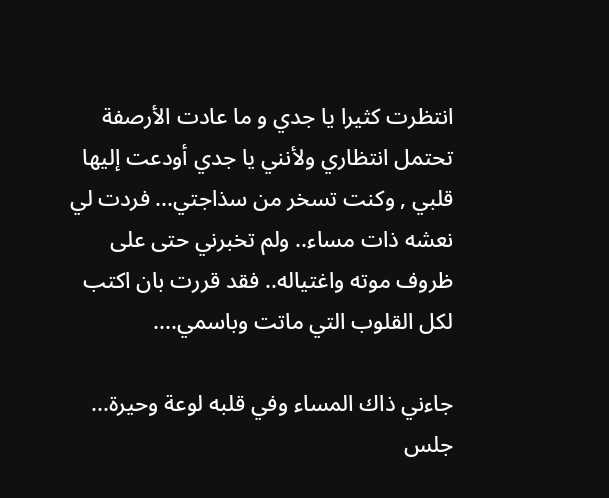انتظرت كثيرا يا جدي و ما عادت الأرصفة تحتمل انتظاري ولأنني يا جدي أودعت إليها قلبي , وكنت تسخر من سذاجتي... فردت لي نعشه ذات مساء.. ولم تخبرني حتى على ظروف موته واغتياله.. فقد قررت بان اكتب لكل القلوب التي ماتت وباسمي....

جاءني ذاك المساء وفي قلبه لوعة وحيرة... جلس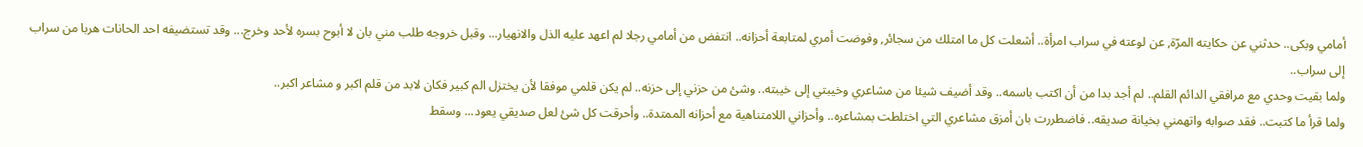أمامي وبكى.. حدثني عن حكايته المرّة, عن لوعته في سراب امرأة.. أشعلت كل ما امتلك من سجائر, وفوضت أمري لمتابعة أحزانه.. انتفض من أمامي رجلا لم اعهد عليه الذل والانهيار... وقبل خروجه طلب مني بان لا أبوح بسره لأحد وخرج... وقد تستضيفه احد الحانات هربا من سراب إلى سراب..
ولما بقيت وحدي مع مرافقي الدائم القلم.. لم أجد بدا من أن اكتب باسمه.. وقد أضيف شيئا من مشاعري وخيبتي إلى خيبته.. وشئ من حزني إلى حزنه.. لم يكن قلمي موفقا لأن يختزل الم كبير فكان لابد من قلم اكبر و مشاعر اكبر..
ولما قرأ ما كتبت.. فقد صوابه واتهمني بخيانة صديقه.. فاضطررت بان أمزق مشاعري التي اختلطت بمشاعره.. وأحزاني اللامتناهية مع أحزانه الممتدة.. وأحرقت كل شئ لعل صديقي يعود... وسقط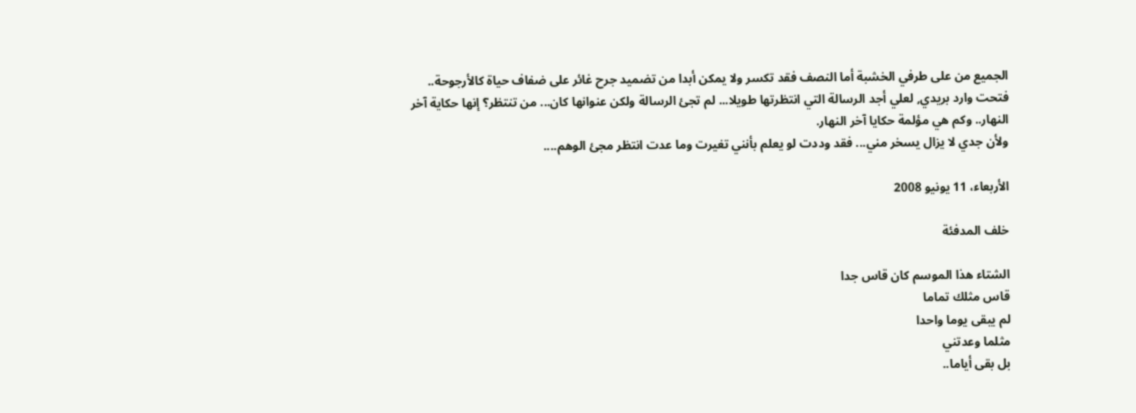الجميع من على طرفي الخشبة أما النصف فقد تكسر ولا يمكن أبدا من تضميد جرح غائر على ضفاف حياة كالأرجوحة..
فتحت وارد بريدي, لعلي أجد الرسالة التي انتظرتها طويلا... لم تجئ الرسالة ولكن عنوانها كان... من تنتظر؟ إنها حكاية آخر النهار.. وكم هي مؤلمة حكايا آخر النهار.
ولأن جدي لا يزال يسخر مني... فقد وددت لو يعلم بأنني تغيرت وما عدت انتظر مجئ الوهم....

الأربعاء، 11 يونيو 2008

خلف المدفئة

الشتاء هذا الموسم كان قاس جدا
قاس مثلك تماما
لم يبقى يوما واحدا
مثلما وعدتني
بل بقى أياما..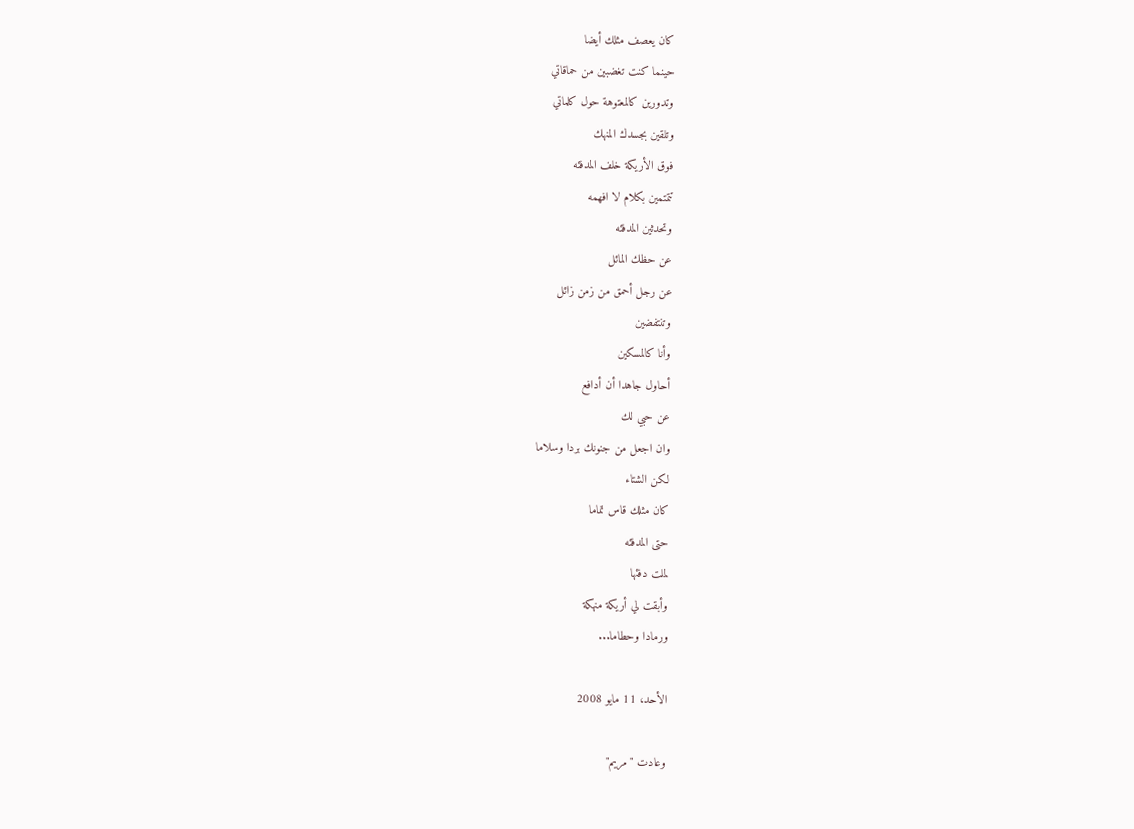كان يعصف مثلك أيضا
حينما كنت تغضبين من حماقاتي
وتدورين كالمعتوهة حول كلماتي
وتلقين بجسدك المنهك
فوق الأريكة خلف المدفئه
تتمتمين بكلام لا افهمه
وتحدثين المدفئه
عن حظك المائل
عن رجل أحمق من زمن زائل
وتنتفضين
وأنا كالمسكين
أحاول جاهدا أن أدافع
عن حبي لك
وان اجعل من جنونك بردا وسلاما
لكن الشتاء
كان مثلك قاس تماما
حتى المدفئه
لملت دفئها
وأبقت لي أريكة منهكة
ورمادا وحطاما...

الأحد، 11 مايو 2008

وعادت "مريم"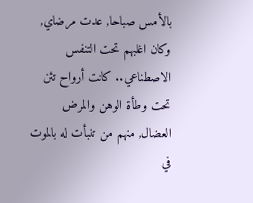بالأمس صباحا, عدت مرضاي, وكان اغلبهم تحت التنفس الاصطناعي.. كانت أرواح تئن تحت وطأة الوهن والمرض العضال, منهم من تنبأت له بالموت في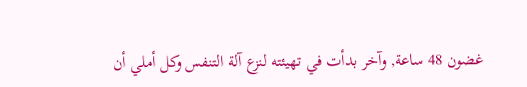غضون 48 ساعة, وآخر بدأت في تهيئته لنزع آلة التنفس وكل أملي أن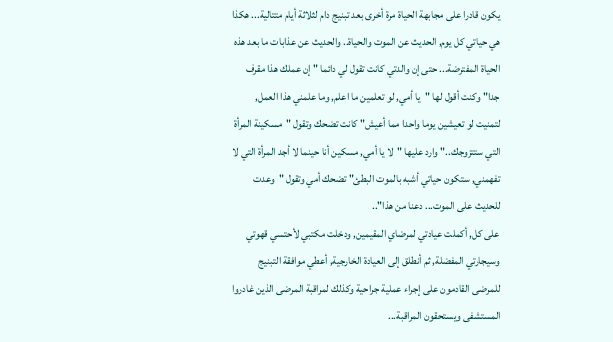يكون قادرا على مجابهة الحياة مرة أخرى بعد تبنيج دام لثلاثة أيام متتالية... هكذا هي حياتي كل يوم, الحديث عن الموت والحياة.. والحديث عن عذابات ما بعد هذه الحياة المفترضة... حتى إن والدتي كانت تقول لي دائما " إن عملك هذا مقرف جدا" وكنت أقول لها "يا أمي, لو تعلمين ما اعلم, وما علمني هذا العمل, لتمنيت لو تعيشين يوما واحدا مما أعيش" كانت تضحك وتقول "مسكينة المرأة التي ستتزوجك.." وارد عليها "لا يا أمي, مسكين أنا حينما لا أجد المرأة التي لا تفهمني, ستكون حياتي أشبه بالموت البطئ" تضحك أمي وتقول "وعدت للحديث على الموت... دعنا من هذا"..
على كل, أكملت عيادتي لمرضاي المقيمين, ودخلت مكتبي لأحتسي قهوتي وسيجارتي المفضلة, ثم أنطلق إلى العيادة الخارجية, أعطي موافقة التبنيج للمرضى القادمون على إجراء عملية جراحية وكذلك لمراقبة المرضى الذين غادروا المستشفى ويستحقون المراقبة...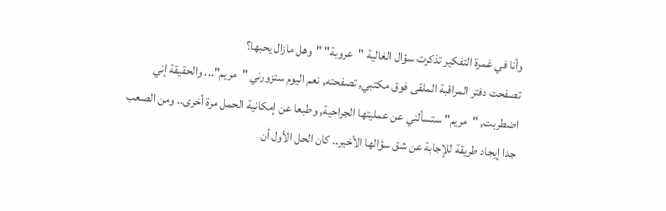وأنا في غمرة التفكير تذكرت سؤال الغالية "عروبة" "وهل مازال يحبها؟
تصفحت دفتر المراقبة الملقى فوق مكتبي, تصفحته, نعم اليوم ستزورني "مريم"... والحقيقة إني اضطربت, "مريم" ستسألني عن عمليتها الجراحية, وطبعا عن إمكانية الحمل مرة أخرى.. ومن الصعب جدا إيجاد طريقة للإجابة عن شق سؤالها الأخير.. كان الحل الأول أن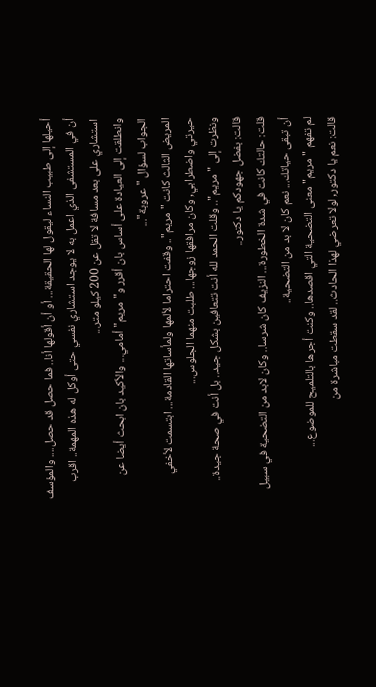أحيلها إلى طبيب النساء ليقول لها الحقيقة... أو أن أقولها أنا.. فما حصل قد حصل.... والمؤسف أن في المستشفى الذي اعمل به لا يوجد استشاري نفسي حتى أوكل له هذه المهمة.. اقرب استشاري على بعد مسافة لا تقل عن 200 كيلو متر...
وانطلقت إلى العيادة على أساس بان أقرر و"مريم" أمامي... والأكيد بان ابحث أيضا عن الجواب لسؤال "عروبة"...
المريض الثالث كانت "مريم".. وقفت احتراما لألمها ولمأساتها القادمة... ابتسمت لأخفي حيرتي واضطرابي, وكان مرافقها زوجها... طلبت منهما الجلوس...
ونظرت إلى "مريم".. وقلت الحمد لله أنت تتعافين بشكل جيد.. بل أنت في صحة جيدة..
قالت: بفضل جهودكم يا دكتور..
قلت: حالتك كانت في شدة الخطورة... النزيف كان شرسا.. وكان لابد من التضحية في سبيل أن تبقى حياتك... نعم كان لا بد من التضحية..
لم تفهم "مريم" معنى التضحية التي اقصدها.. وكنت أجرها بالتلميح للموضوع...
قالت: نعم يا دكتور, لولا تعرضي لهذا الحادث.. لقد سقطت مباشرة من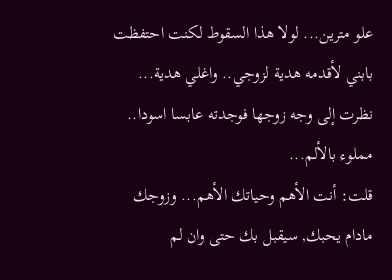علو مترين... لولا هذا السقوط لكنت احتفظت بابني لأقدمه هدية لزوجي.. واغلي هدية...
نظرت إلى وجه زوجها فوجدته عابسا اسودا.. مملوء بالألم...
قلت: أنت الأهم وحياتك الأهم... وزوجك مادام يحبك, سيقبل بك حتى وان لم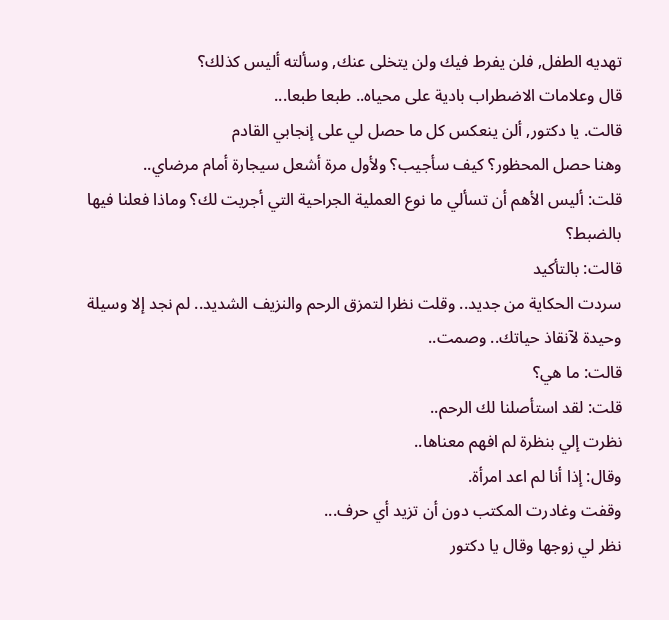تهديه الطفل, فلن يفرط فيك ولن يتخلى عنك, وسألته أليس كذلك؟
قال وعلامات الاضطراب بادية على محياه.. طبعا طبعا...
قالت. يا دكتور, ألن ينعكس كل ما حصل لي على إنجابي القادم
وهنا حصل المحظور؟ كيف سأجيب؟ ولأول مرة أشعل سيجارة أمام مرضاي..
قلت: أليس الأهم أن تسألي ما نوع العملية الجراحية التي أجريت لك؟ وماذا فعلنا فيها بالضبط؟
قالت: بالتأكيد
سردت الحكاية من جديد.. وقلت نظرا لتمزق الرحم والنزيف الشديد.. لم نجد إلا وسيلة وحيدة لآنقاذ حياتك.. وصمت..
قالت: ما هي؟
قلت: لقد استأصلنا لك الرحم..
نظرت إلي بنظرة لم افهم معناها..
وقال: إذا أنا لم اعد امرأة.
وقفت وغادرت المكتب دون أن تزيد أي حرف...
نظر لي زوجها وقال يا دكتور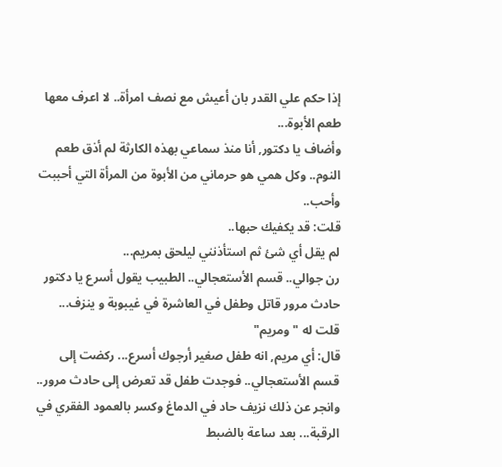إذا حكم علي القدر بان أعيش مع نصف امرأة.. لا اعرف معها طعم الأبوة...
وأضاف يا دكتور, أنا منذ سماعي بهذه الكارثة لم أذق طعم النوم.. وكل همي هو حرماني من الأبوة من المرأة التي أحببت وأحب..
قلت: قد يكفيك حبها..
لم يقل أي شئ ثم استأذنني ليلحق بمريم...
رن جوالي.. قسم الأستعجالي.. الطبيب يقول أسرع يا دكتور حادث مرور قاتل وطفل في العاشرة في غيبوبة و ينزف...
قلت له " ومريم"
قال: أي مريم, انه طفل صغير أرجوك أسرع... ركضت إلى قسم الأستعجالي.. فوجدت طفل قد تعرض إلى حادث مرور.. وانجر عن ذلك نزيف حاد في الدماغ وكسر بالعمود الفقري في الرقبة... بعد ساعة بالضبط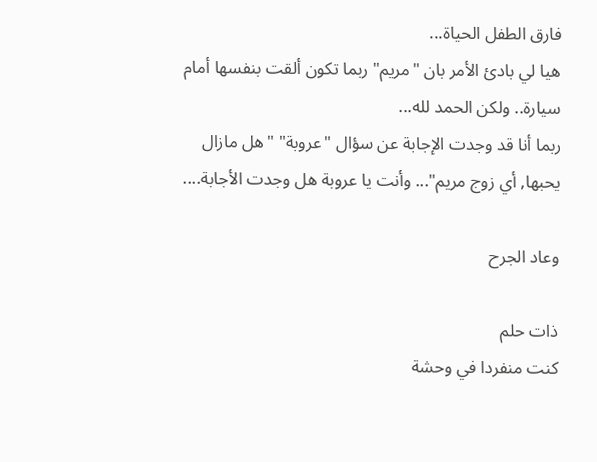فارق الطفل الحياة...
هيا لي بادئ الأمر بان "مريم" ربما تكون ألقت بنفسها أمام سيارة.. ولكن الحمد لله...
ربما أنا قد وجدت الإجابة عن سؤال "عروبة" "هل مازال يحبها, أي زوج مريم"... وأنت يا عروبة هل وجدت الأجابة....

وعاد الجرح

ذات حلم
كنت منفردا في وحشة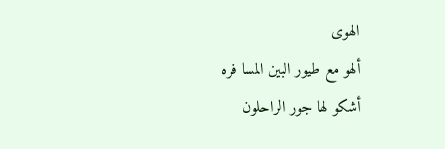الهوى
ألهو مع طيور البين المسا فره
أشكو لها جور الراحلون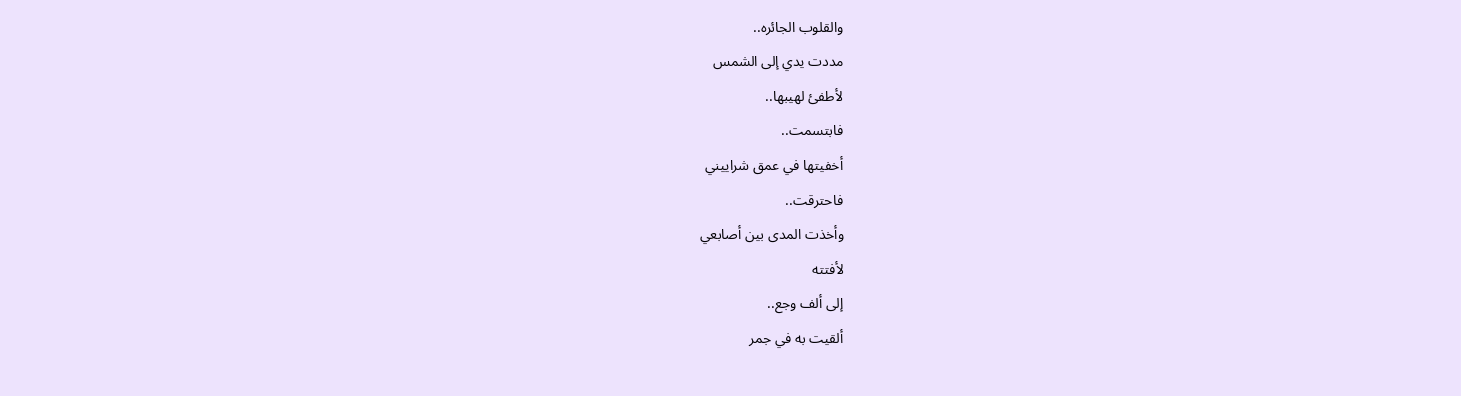والقلوب الجائره..
مددت يدي إلى الشمس
لأطفئ لهيبها..
فابتسمت..
أخفيتها في عمق شراييني
فاحترقت..
وأخذت المدى بين أصابعي
لأفتته
إلى ألف وجع..
ألقيت به في جمر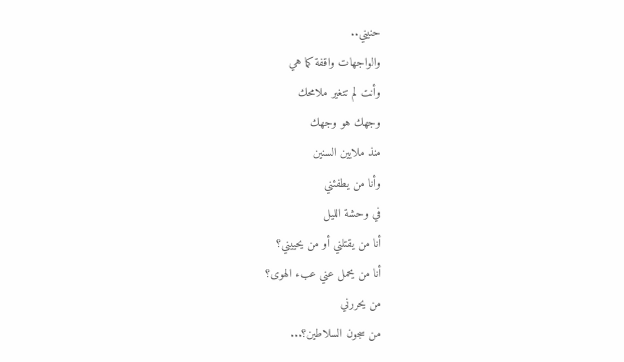حنيني..
والواجهات واقفة كما هي
وأنت لم تتغير ملامحك
وجهك هو وجهك
منذ ملايين السنين
وأنا من يطفئني
في وحشة الليل
أنا من يقتلني أو من يحييني؟
أنا من يحمل عني عبء الهوى؟
من يحررني
من سجون السلاطين؟...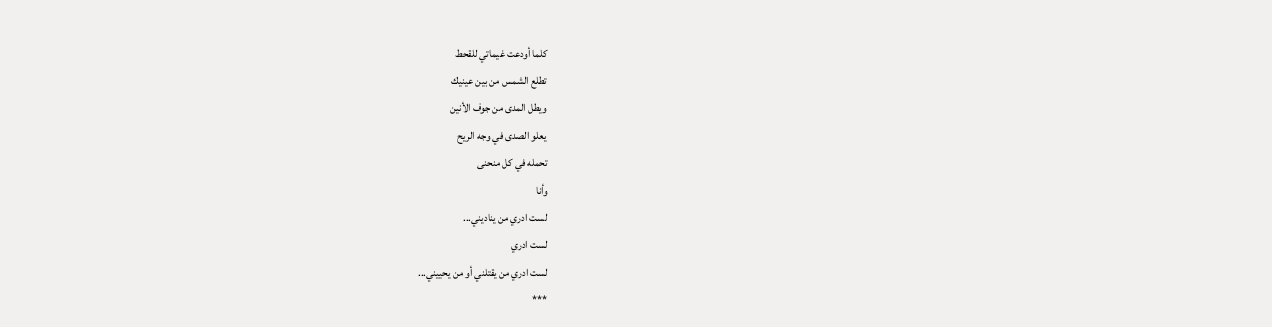كلما أودعت غيماتي للقحط
تطلع الشمس من بين عينيك
ويطل المدى من جوف الأنين
يعلو الصدى في وجه الريح
تحمله في كل منحنى
وأنا
لست ادري من يناديني...
لست ادري
لست ادري من يقتلني أو من يحييني...
***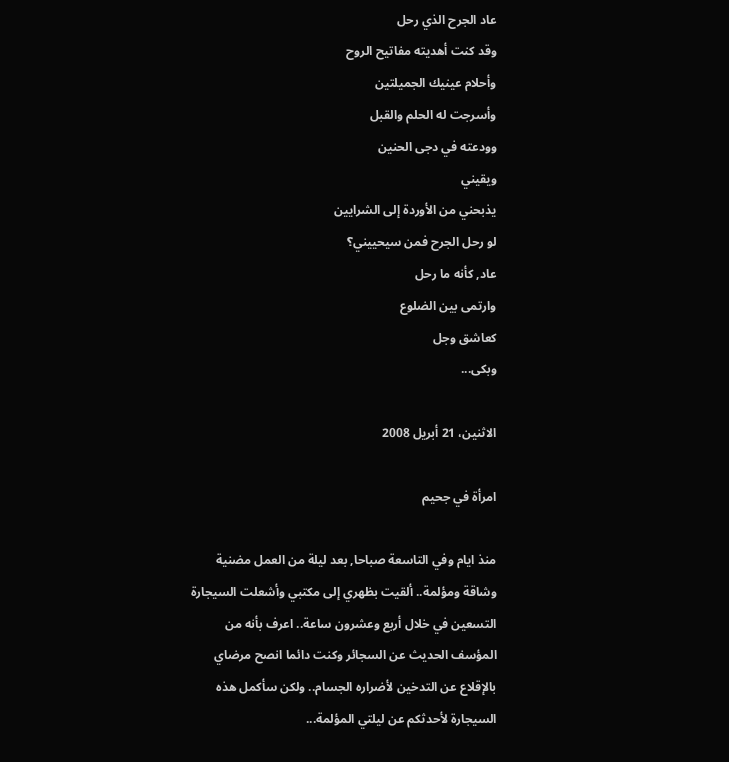عاد الجرح الذي رحل
وقد كنت أهديته مفاتيح الروح
وأحلام عينيك الجميلتين
وأسرجت له الحلم والقبل
وودعته في دجى الحنين
ويقيني
يذبحني من الأوردة إلى الشرايين
لو رحل الجرح فمن سيحييني؟
عاد, كأنه ما رحل
وارتمى بين الضلوع
كعاشق وجل
وبكى...

الاثنين، 21 أبريل 2008

امرأة في جحيم

منذ ايام وفي التاسعة صباحا, بعد ليلة من العمل مضنية وشاقة ومؤلمة.. ألقيت بظهري إلى مكتبي وأشعلت السيجارة التسعين في خلال أربع وعشرون ساعة.. اعرف بأنه من المؤسف الحديث عن السجائر وكنت دائما انصح مرضاي بالإقلاع عن التدخين لأضراره الجسام.. ولكن سأكمل هذه السيجارة لأحدثكم عن ليلتي المؤلمة...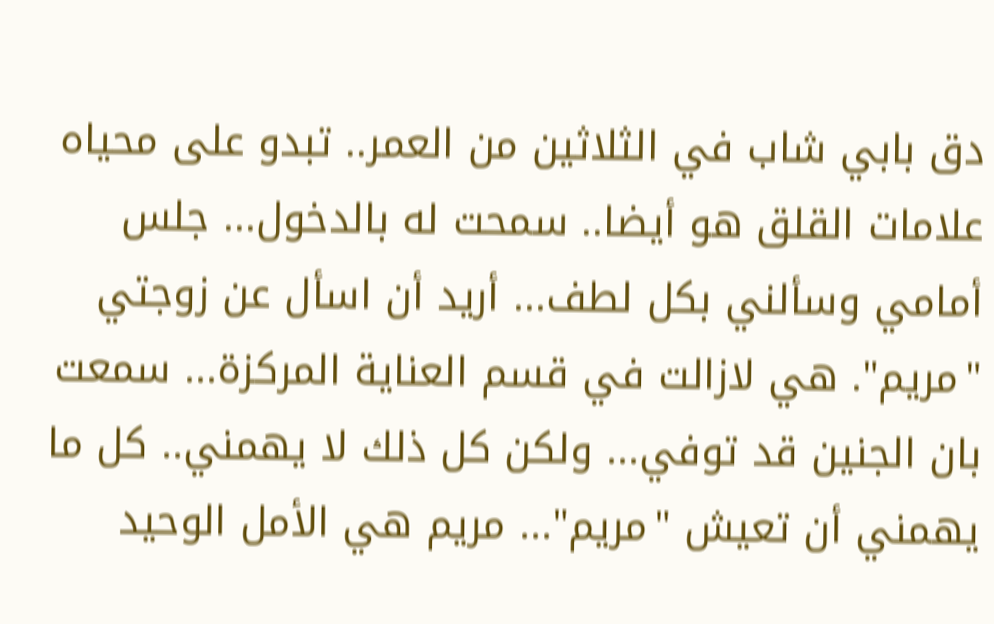دق بابي شاب في الثلاثين من العمر.. تبدو على محياه علامات القلق هو أيضا.. سمحت له بالدخول... جلس أمامي وسألني بكل لطف... أريد أن اسأل عن زوجتي "مريم". هي لازالت في قسم العناية المركزة... سمعت بان الجنين قد توفي... ولكن كل ذلك لا يهمني.. كل ما يهمني أن تعيش "مريم"... مريم هي الأمل الوحيد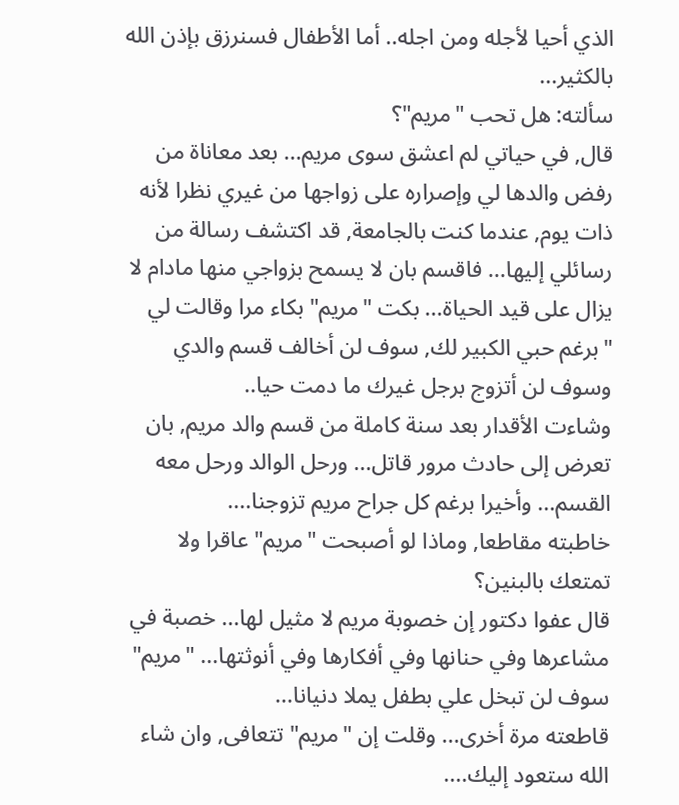الذي أحيا لأجله ومن اجله.. أما الأطفال فسنرزق بإذن الله بالكثير...
سألته: هل تحب "مريم"؟
قال, في حياتي لم اعشق سوى مريم... بعد معاناة من رفض والدها لي وإصراره على زواجها من غيري نظرا لأنه ذات يوم, عندما كنت بالجامعة, قد اكتشف رسالة من رسائلي إليها... فاقسم بان لا يسمح بزواجي منها مادام لا يزال على قيد الحياة... بكت "مريم" بكاء مرا وقالت لي "برغم حبي الكبير لك, سوف لن أخالف قسم والدي وسوف لن أتزوج برجل غيرك ما دمت حيا..
وشاءت الأقدار بعد سنة كاملة من قسم والد مريم, بان تعرض إلى حادث مرور قاتل... ورحل الوالد ورحل معه القسم... وأخيرا برغم كل جراح مريم تزوجنا....
خاطبته مقاطعا, وماذا لو أصبحت "مريم" عاقرا ولا تمتعك بالبنين؟
قال عفوا دكتور إن خصوبة مريم لا مثيل لها... خصبة في مشاعرها وفي حنانها وفي أفكارها وفي أنوثتها... "مريم" سوف لن تبخل علي بطفل يملا دنيانا...
قاطعته مرة أخرى... وقلت إن "مريم" تتعافى, وان شاء الله ستعود إليك....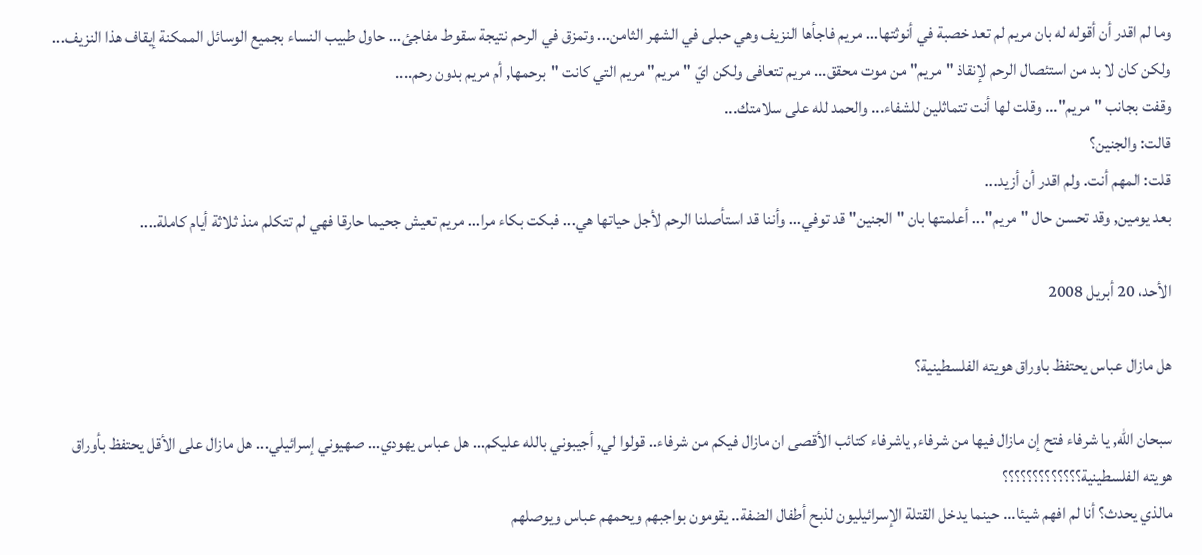وما لم اقدر أن أقوله له بان مريم لم تعد خصبة في أنوثتها... مريم فاجأها النزيف وهي حبلى في الشهر الثامن... وتمزق في الرحم نتيجة سقوط مفاجئ... حاول طبيب النساء بجميع الوسائل الممكنة إيقاف هذا النزيف... ولكن كان لا بد من استئصال الرحم لإنقاذ "مريم" من موت محقق... مريم تتعافى ولكن ايّ "مريم" مريم التي كانت "برحمها, أم مريم بدون رحم....
وقفت بجانب "مريم"... وقلت لها أنت تتماثلين للشفاء... والحمد لله على سلامتك...
قالت: والجنين؟
قلت: المهم أنت. ولم اقدر أن أزيد...
بعد يومين, وقد تحسن حال "مريم"... أعلمتها بان "الجنين" قد توفي... وأننا قد استأصلنا الرحم لأجل حياتها هي... فبكت بكاء مرا... مريم تعيش جحيما حارقا فهي لم تتكلم منذ ثلاثة أيام كاملة....

الأحد، 20 أبريل 2008

هل مازال عباس يحتفظ باوراق هويته الفلسطينية؟

سبحان الله, يا شرفاء فتح إن مازال فيها من شرفاء, ياشرفاء كتائب الأقصى ان مازال فيكم من شرفاء.. قولوا لي, أجيبوني بالله عليكم... هل عباس يهودي... صهيوني إسرائيلي... هل مازال على الأقل يحتفظ بأوراق هويته الفلسطينية؟؟؟؟؟؟؟؟؟؟؟؟؟
مالذي يحدث؟ أنا لم افهم شيئا... حينما يدخل القتلة الإسرائيليون لذبح أطفال الضفة.. يقومون بواجبهم ويحمهم عباس ويوصلهم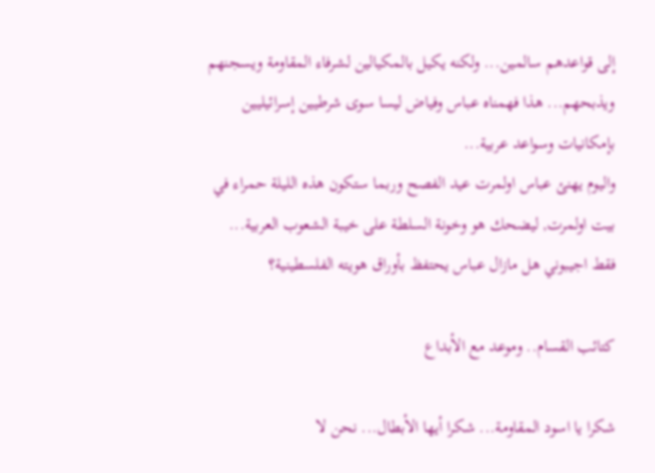إلى قواعدهم سالمين... ولكنه يكيل بالمكيالين لشرفاء المقاومة ويسجنهم ويذبحهم... هذا فهمناه عباس وفياض ليسا سوى شرطيين إسرائيليين بإمكانيات وسواعد عربية...
واليوم يهنئ عباس اولمرت عيد الفصح وربما ستكون هذه الليلة حمراء في بيت اولمرت, ليضحك هو وخونة السلطة على خيبة الشعوب العربية...
فقط اجيبوني هل مازال عباس يحتفظ بأوراق هويته الفلسطينية؟

كتائب القسام.. وموعد مع الأبداع

شكرا يا اسود المقاومة... شكرا أيها الأبطال... نحن لا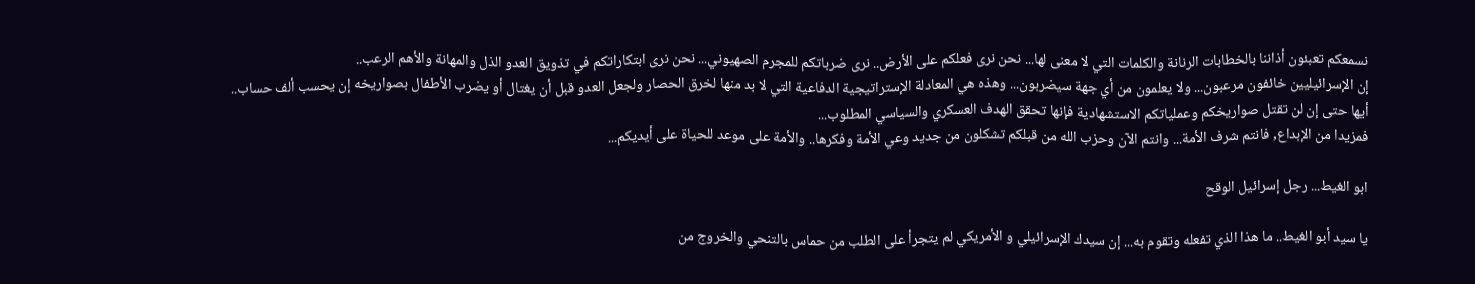نسمعكم تعبئون أذاننا بالخطابات الرنانة والكلمات التي لا معنى لها... نحن نرى فعلكم على الأرض.. نرى ضرباتكم للمجرم الصهيوني... نحن نرى ابتكاراتكم في تذويق العدو الذل والمهانة والأهم الرعب..
إن الإسرائيليين خائفون مرعبون... ولا يعلمون من أي جهة سيضربون... وهذه هي المعادلة الإستراتيجية الدفاعية التي لا بد منها لخرق الحصار ولجعل العدو قبل أن يغتال أو يضرب الأطفال بصواريخه إن يحسب ألف حساب..
أيها حتى إن لن تقتل صواريخكم وعملياتكم الاستشهادية فإنها تحقق الهدف العسكري والسياسي المطلوب...
فمزيدا من الإبداع, فانتم شرف الأمة... وانتم الآن وحزب الله من قبلكم تشكلون من جديد وعي الأمة وفكرها.. والأمة على موعد للحياة على أيديكم...

ابو الغيط... رجل إسرائيل الوقح

يا سيد أبو الغيط.. ما هذا الذي تفعله وتقوم به... إن سيدك الإسرائيلي و الأمريكي لم يتجرأ على الطلب من حماس بالتنحي والخروج من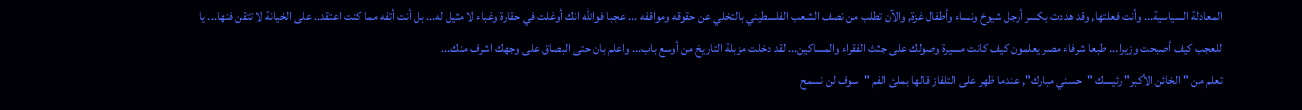المعادلة السياسية... وأنت فعلتها, وقد هددت بكسر أرجل شيوخ ونساء وأطفال غزة, والآن تطلب من نصف الشعب الفلسطيني بالتخلي عن حقوقه ومواقفه ... عجبا فوالله انك أوغلت في حقارة وغباء لا مثيل له... بل أنت أتفه مما كنت اعتقد.. على الخيانة لا تتقن فنها... يا للعجب كيف أصبحت وزيرا... طبعا شرفاء مصر يعلمون كيف كانت مسيرة وصولك على جثث الفقراء والمساكين... لقد دخلت مزبلة التاريخ من أوسع باب... واعلم بان حتى البصاق على وجهك اشرف منك...
تعلم من "الخائن الأكبر" رئيسك "حسني مبارك", عندما ظهر على التلفاز قالها بملئ الفم "سوف لن نسمح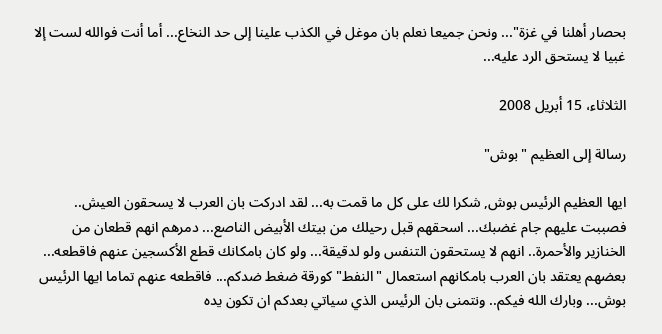بحصار أهلنا في غزة"... ونحن جميعا نعلم بان موغل في الكذب علينا إلى حد النخاع... أما أنت فوالله لست إلا غبيا لا يستحق الرد عليه...

الثلاثاء، 15 أبريل 2008

رسالة إلى العظيم "بوش"

ايها العظيم الرئيس بوش, شكرا لك على كل ما قمت به... لقد ادركت بان العرب لا يسحقون العيش.. فصببت عليهم جام غضبك... اسحقهم قبل رحيلك من بيتك الأبيض الناصع... دمرهم انهم قطعان من الخنازير والأحمرة.. انهم لا يستحقون التنفس ولو لدقيقة... ولو كان بامكانك قطع الأكسجين عنهم فاقطعه...
بعضهم يعتقد بان العرب بامكانهم استعمال "النفط" كورقة ضغط ضدكم... فاقطعه عنهم تماما ايها الرئيس بوش... وبارك الله فيكم.. ونتمنى بان الرئيس الذي سياتي بعدكم ان تكون يده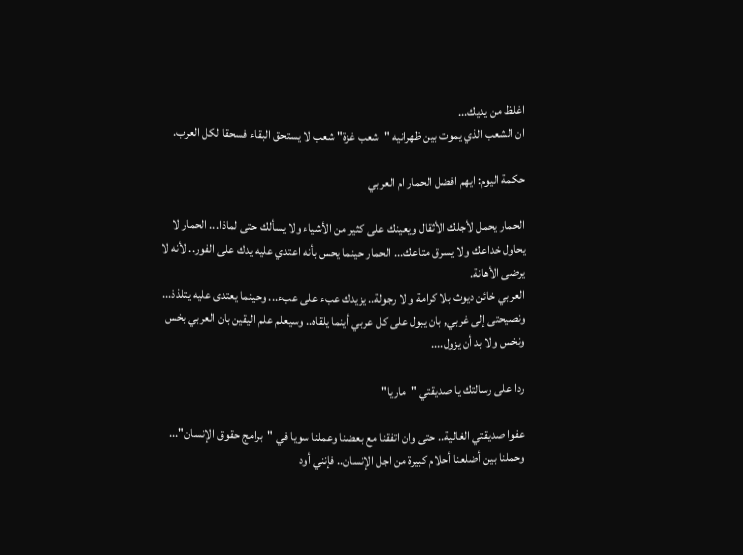اغلظ من يديك...
ان الشعب الذي يموت بين ظهرانيه "شعب غزة" شعب لا يستحق البقاء فسحقا لكل العرب.

حكمة اليوم: ايهم افضل الحمار ام العربي

الحمار يحمل لأجلك الأثقال ويعينك على كثير من الأشياء ولا يسألك حتى لماذا... الحمار لا يحاول خداعك ولا يسرق متاعك... الحمار حينما يحس بأنه اعتدي عليه يدك على الفور.. لأنه لا يرضى الأهانة.
العربي خائن ديوث بلا كرامة و لا رجولة.. يزيدك عبء على عبء... وحينما يعتدى عليه يتلذذ...
ونصيحتى إلى غربي, بان يبول على كل عربي أينما يلقاه.. وسيعلم علم اليقين بان العربي بخس ونخس ولا بد أن يزول....

ردا على رسالتك يا صديقتي "ماريا"

عفوا صديقتي الغالية.. حتى وان اتفقنا مع بعضنا وعملنا سويا في "برامج حقوق الإنسان"... وحملنا بين أضلعنا أحلام كبيرة من اجل الإنسان.. فإنني أود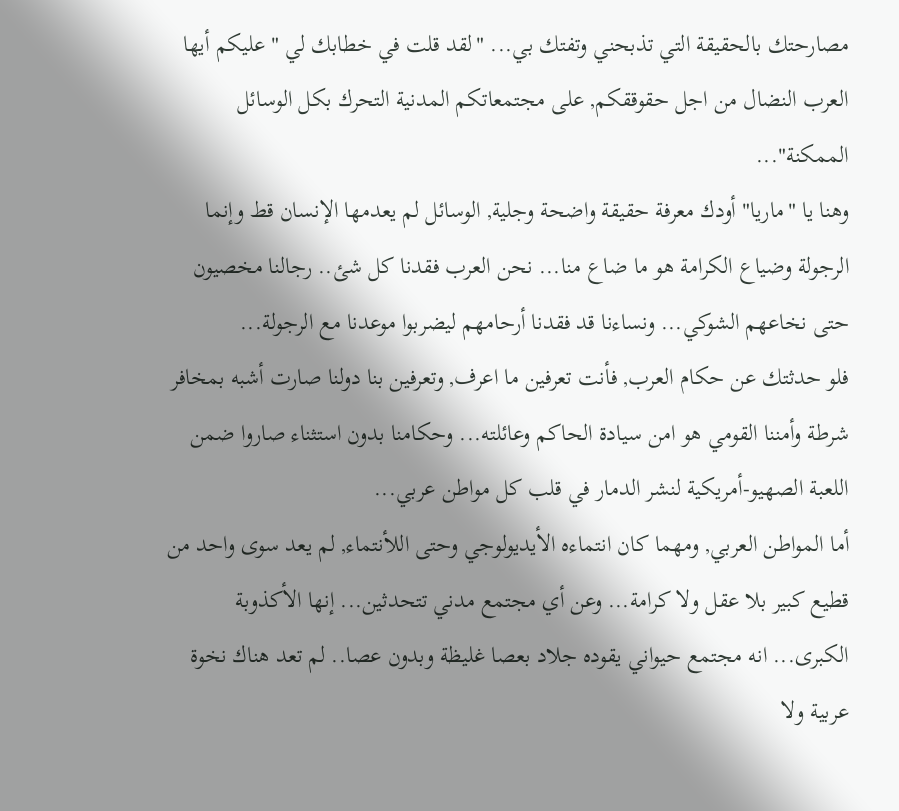مصارحتك بالحقيقة التي تذبحني وتفتك بي... "لقد قلت في خطابك لي "عليكم أيها العرب النضال من اجل حقوققكم, على مجتمعاتكم المدنية التحرك بكل الوسائل الممكنة"...
وهنا يا "ماريا" أودك معرفة حقيقة واضحة وجلية, الوسائل لم يعدمها الإنسان قط وإنما الرجولة وضياع الكرامة هو ما ضاع منا... نحن العرب فقدنا كل شئ.. رجالنا مخصيون حتى نخاعهم الشوكي... ونساءنا قد فقدنا أرحامهم ليضربوا موعدنا مع الرجولة...
فلو حدثتك عن حكام العرب, فأنت تعرفين ما اعرف, وتعرفين بنا دولنا صارت أشبه بمخافر شرطة وأمننا القومي هو امن سيادة الحاكم وعائلته... وحكامنا بدون استثناء صاروا ضمن اللعبة الصهيو-أمريكية لنشر الدمار في قلب كل مواطن عربي...
أما المواطن العربي, ومهما كان انتماءه الأيديولوجي وحتى اللأنتماء, لم يعد سوى واحد من قطيع كبير بلا عقل ولا كرامة... وعن أي مجتمع مدني تتحدثين... إنها الأكذوبة الكبرى... انه مجتمع حيواني يقوده جلاد بعصا غليظة وبدون عصا.. لم تعد هناك نخوة عربية ولا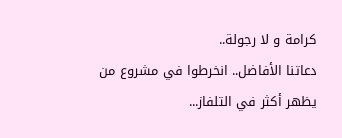كرامة و لا رجولة..
دعاتنا الأفاضل.. انخرطوا في مشروع من يظهر أكثر في التلفاز...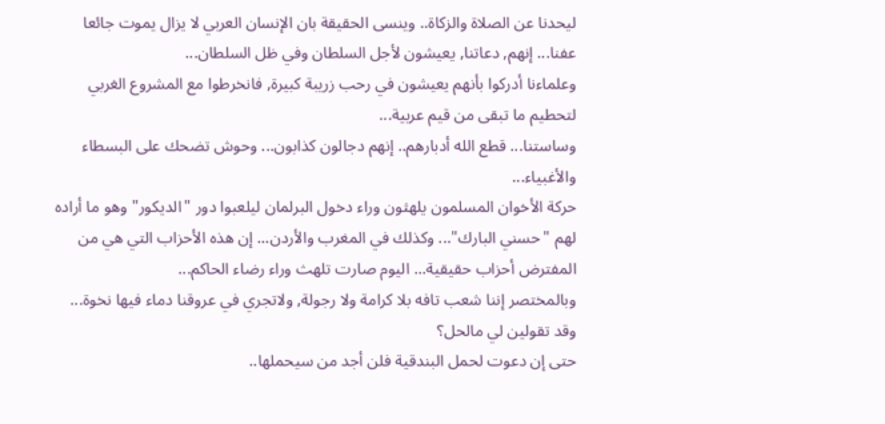ليحدنا عن الصلاة والزكاة.. وينسى الحقيقة بان الإنسان العربي لا يزال يموت جائعا عفنا... إنهم, دعاتنا, يعيشون لأجل السلطان وفي ظل السلطان...
وعلماءنا أدركوا بأنهم يعيشون في رحب زريبة كبيرة, فانخرطوا مع المشروع الغربي لتحطيم ما تبقى من قيم عربية...
وساستنا... قطع الله أدبارهم.. إنهم دجالون كذابون... وحوش تضحك على البسطاء والأغبياء...
حركة الأخوان المسلمون يلهثون وراء دخول البرلمان ليلعبوا دور "الديكور" وهو ما أراده لهم "حسني البارك"... وكذلك في المغرب والأردن... إن هذه الأحزاب التي هي من المفترض أحزاب حقيقية... اليوم صارت تلهث وراء رضاء الحاكم...
وبالمختصر إننا شعب تافه بلا كرامة ولا رجولة, ولاتجري في عروقنا دماء فيها نخوة...
وقد تقولين لي مالحل؟
حتى إن دعوت لحمل البندقية فلن أجد من سيحملها..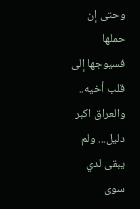وحتى إن حملها فسيوجها إلى قلب أخيه.. والعراق اكبر دليل... ولم يبقى لدي سوى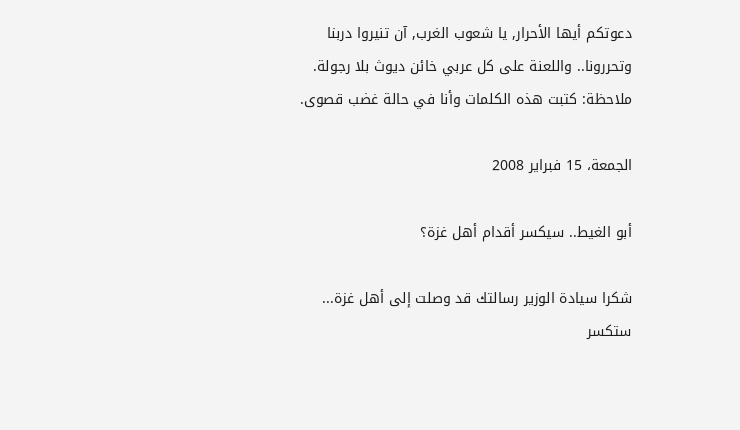دعوتكم أيها الأحرار, يا شعوب الغرب, آن تنيروا دربنا وتحررونا.. واللعنة على كل عربي خائن ديوث بلا رجولة.
ملاحظة: كتبت هذه الكلمات وأنا في حالة غضب قصوى.

الجمعة، 15 فبراير 2008

أبو الغيط.. سيكسر أقدام أهل غزة؟

شكرا سيادة الوزير رسالتك قد وصلت إلى أهل غزة... ستكسر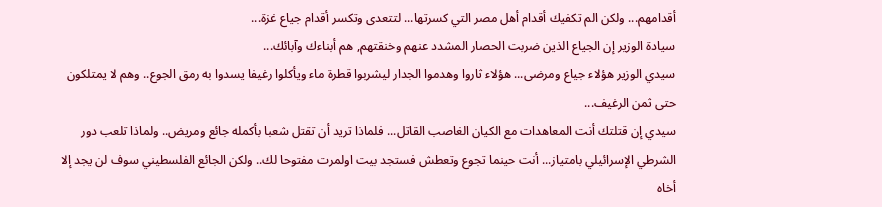أقدامهم... ولكن الم تكفيك أقدام أهل مصر التي كسرتها... لتتعدى وتكسر أقدام جياع غزة...
سيادة الوزير إن الجياع الذين ضربت الحصار المشدد عنهم وخنقتهم, هم أبناءك وآبائك...
سيدي الوزير هؤلاء جياع ومرضى... هؤلاء ثاروا وهدموا الجدار ليشربوا قطرة ماء ويأكلوا رغيفا يسدوا به رمق الجوع.. وهم لا يمتلكون حتى ثمن الرغيف...
سيدي إن قتلتك أنت المعاهدات مع الكيان الغاصب القاتل... فلماذا تريد أن تقتل شعبا بأكمله جائع ومريض.. ولماذا تلعب دور الشرطي الإسرائيلي بامتياز... أنت حينما تجوع وتعطش فستجد بيت اولمرت مفتوحا لك.. ولكن الجائع الفلسطيني سوف لن يجد إلا أخاه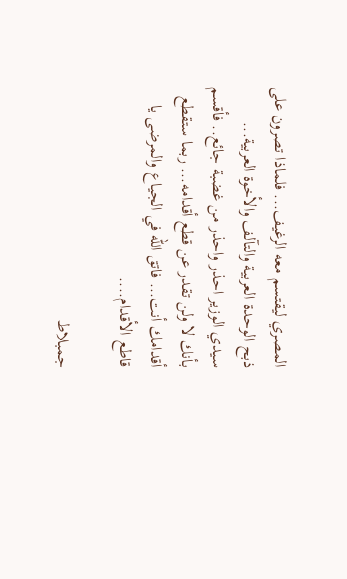المصري ليقتسم معه الرغيف... فلماذا تصرون على ذبح الوحدة العربية والتآلف والأخوة العربية...
سيدي الوزير احذر واحذر من غضبة جائع.. فأقسم بأنك لا ولن تقدر عن قطع أقدامه... ربما ستقطع أقدامك أنت... فاتق الله في الجياع والمرضى يا قاطع الأقدام....

جمبلاط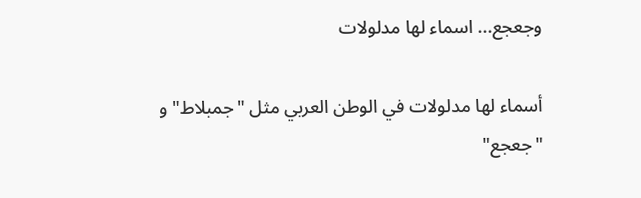وجعجع... اسماء لها مدلولات

أسماء لها مدلولات في الوطن العربي مثل "جمبلاط" و "جعجع"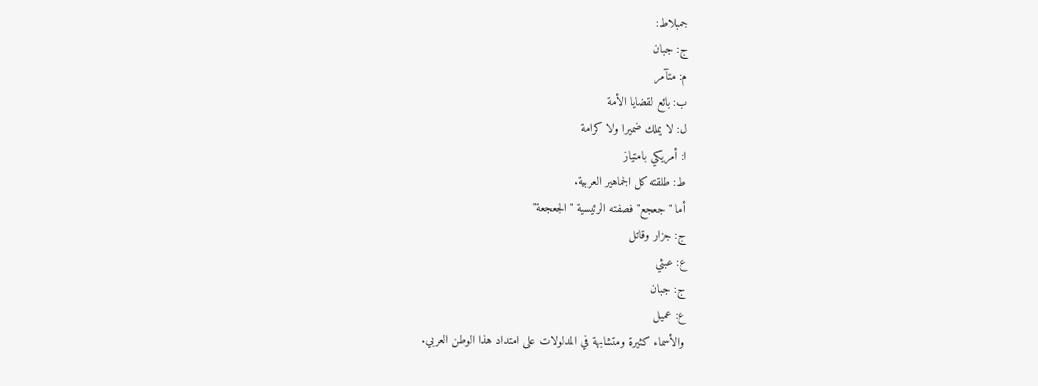جمبلاط:
ج: جبان
م: متآمر
ب: بائع لقضايا الأمة
ل: لا يملك ضميرا ولا كرامة
ا: أمريكي بامتياز
ط: طلقته كل الجماهير العربية.
أما "جعجع" فصفته الرئيسية "الجعجعة"
ج: جزار وقاتل
ع: عبثي
ج: جبان
ع: عميل
والأسماء كثيرة ومتشابهة في المدلولات على امتداد هذا الوطن العربي.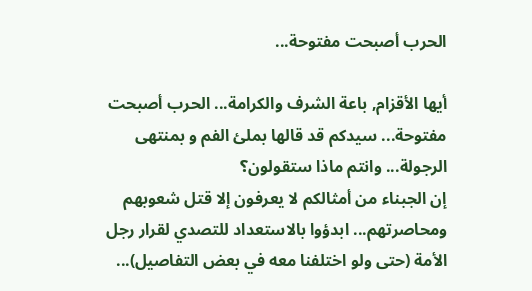الحرب أصبحت مفتوحة...

أيها الأقزام, باعة الشرف والكرامة... الحرب أصبحت مفتوحة... سيدكم قد قالها بملئ الفم و بمنتهى الرجولة... وانتم ماذا ستقولون؟
إن الجبناء من أمثالكم لا يعرفون إلا قتل شعوبهم ومحاصرتهم... ابدؤوا بالاستعداد للتصدي لقرار رجل الأمة (حتى ولو اختلفنا معه في بعض التفاصيل)...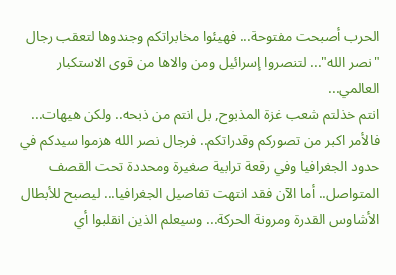الحرب أصبحت مفتوحة... فهيئوا مخابراتكم وجندوها لتعقب رجال "نصر الله"... لتنصروا إسرائيل ومن والاها من قوى الاستكبار العالمي...
انتم خذلتم شعب غزة المذبوح, بل انتم من ذبحه.. ولكن هيهات... فالأمر اكبر من تصوركم وقدراتكم.. فرجال نصر الله هزموا سيدكم في حدود الجغرافيا وفي رقعة ترابية صغيرة ومحددة تحت القصف المتواصل.. أما الآن فقد انتهت تفاصيل الجغرافيا... ليصبح للأبطال الأشاوس القدرة ومرونة الحركة... وسيعلم الذين انقلبوا أي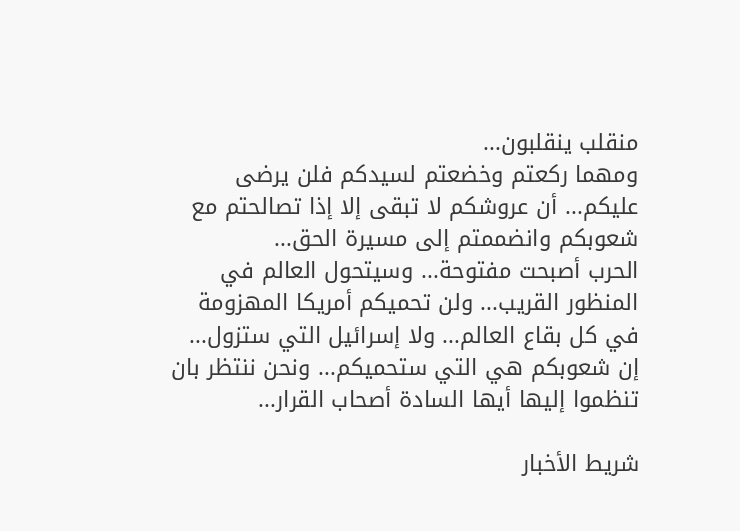منقلب ينقلبون...
ومهما ركعتم وخضعتم لسيدكم فلن يرضى عليكم... أن عروشكم لا تبقى إلا إذا تصالحتم مع شعوبكم وانضممتم إلى مسيرة الحق...
الحرب أصبحت مفتوحة... وسيتحول العالم في المنظور القريب... ولن تحميكم أمريكا المهزومة في كل بقاع العالم... ولا إسرائيل التي ستزول... إن شعوبكم هي التي ستحميكم... ونحن ننتظر بان تنظموا إليها أيها السادة أصحاب القرار...

شريط الأخبار